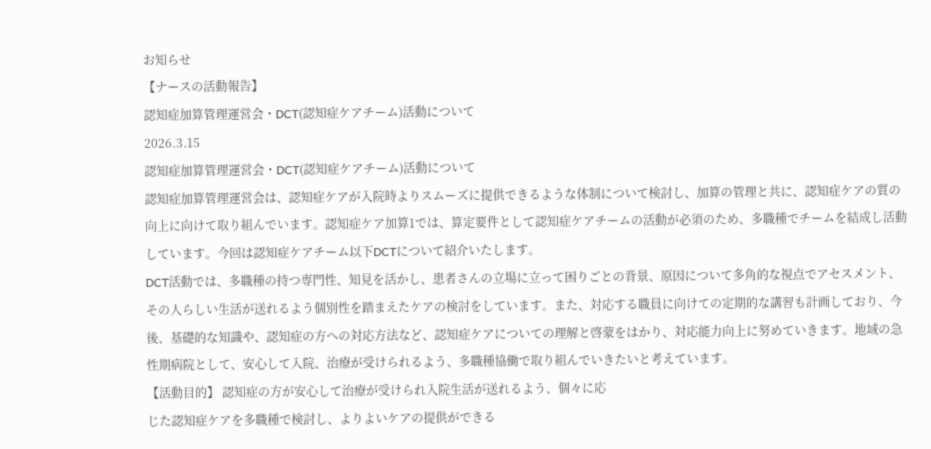お知らせ
【ナースの活動報告】
認知症加算管理運営会・DCT(認知症ケアチーム)活動について
2026.3.15
認知症加算管理運営会・DCT(認知症ケアチーム)活動について
認知症加算管理運営会は、認知症ケアが入院時よりスムーズに提供できるような体制について検討し、加算の管理と共に、認知症ケアの質の向上に向けて取り組んでいます。認知症ケア加算1では、算定要件として認知症ケアチームの活動が必須のため、多職種でチームを結成し活動しています。今回は認知症ケアチーム以下DCTについて紹介いたします。
DCT活動では、多職種の持つ専門性、知見を活かし、患者さんの立場に立って困りごとの背景、原因について多角的な視点でアセスメント、その人らしい生活が送れるよう個別性を踏まえたケアの検討をしています。また、対応する職員に向けての定期的な講習も計画しており、今後、基礎的な知識や、認知症の方への対応方法など、認知症ケアについての理解と啓蒙をはかり、対応能力向上に努めていきます。地域の急性期病院として、安心して入院、治療が受けられるよう、多職種協働で取り組んでいきたいと考えています。
【活動目的】 認知症の方が安心して治療が受けられ入院生活が送れるよう、個々に応
じた認知症ケアを多職種で検討し、よりよいケアの提供ができる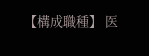【構成職種】 医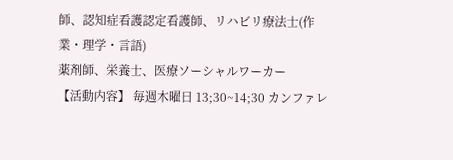師、認知症看護認定看護師、リハビリ療法士(作業・理学・言語)
薬剤師、栄養士、医療ソーシャルワーカー
【活動内容】 毎週木曜日 13;30~14;30 カンファレ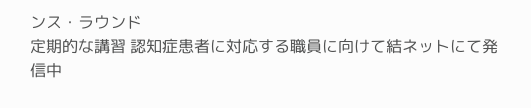ンス・ラウンド
定期的な講習 認知症患者に対応する職員に向けて結ネットにて発信中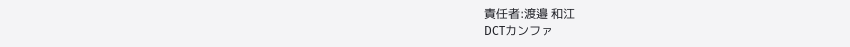責任者:渡邉 和江
DCTカンファ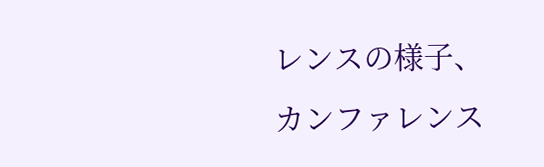レンスの様子、カンファレンス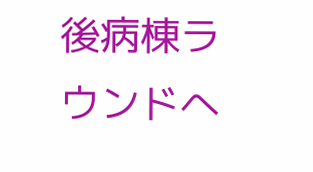後病棟ラウンドへ